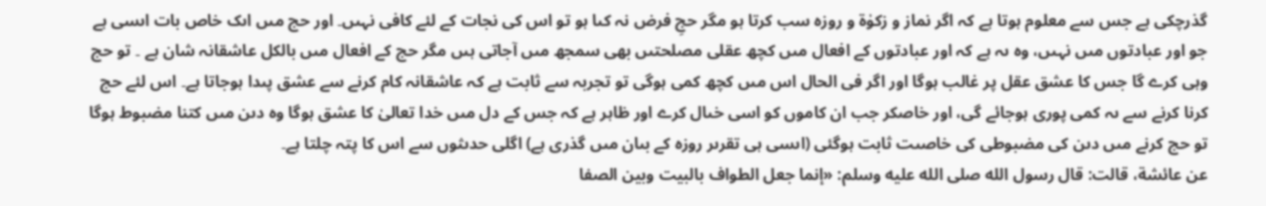گذرچکى ہے جس سے معلوم ہوتا ہے کہ اگر نماز و زکوٰۃ و روزہ سب کرتا ہو مگر حجِ فرض نہ کىا ہو تو اس کى نجات کے لئے کافى نہىں۔ اور حج مىں اىک خاص بات اىسى ہے جو اور عبادتوں مىں نہىں، وہ ىہ ہے کہ اور عبادتوں کے افعال مىں کچھ عقلى مصلحتىں بھى سمجھ مىں آجاتى ہىں مگر حج کے افعال مىں بالکل عاشقانہ شان ہے ۔ تو حج وہى کرے گا جس کا عشق عقل پر غالب ہوگا اور اگر فى الحال اس مىں کچھ کمى ہوگى تو تجربہ سے ثابت ہے کہ عاشقانہ کام کرنے سے عشق پىدا ہوجاتا ہے۔ اس لئے حج کرنا کرنے سے ىہ کمى پورى ہوجائے گى، اور خاصکر جب ان کاموں کو اسى خىال کرے اور ظاہر ہے کہ جس کے دل مىں خدا تعالىٰ کا عشق ہوگا وہ دىن مىں کتنا مضبوط ہوگا تو حج کرنے مىں دىن کى مضبوطى کى خاصىت ثابت ہوگئى (اىسى ہى تقرىر روزہ کے بىان مىں گذرى ہے) اگلى حدىثوں سے اس کا پتہ چلتا ہے۔
عن عائشة، قالت: قال رسول الله صلى الله عليه وسلم: «إنما جعل الطواف بالبيت وبين الصفا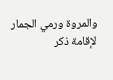والمروة ورمي الجمار لإقامة ذكر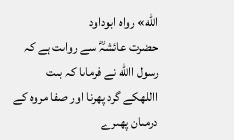الله» رواه ابوداود
حضرت عائشہؓ سے رواىت ہے کہ رسول االله نے فرماىا کہ بىت االلهکے گرد پھرنا اور صفا مروہ کے درمىان پھىرے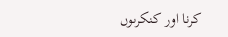کرنا اور کنکرىوں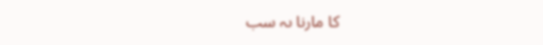کا مارنا ىہ سب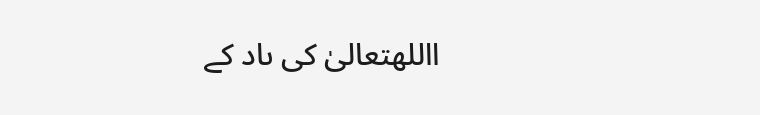االلهتعالىٰ کى ىاد کے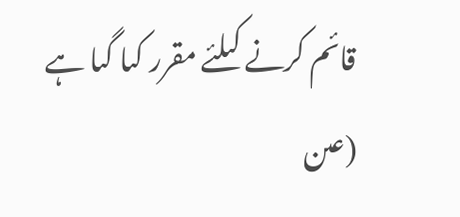قائم کرنے کىلئے مقرر کىا گىا ہے (عىن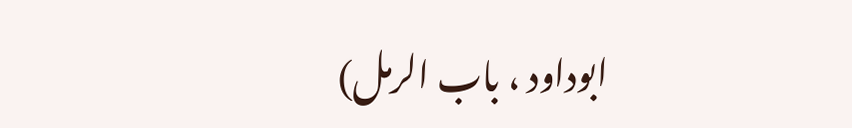ابوداود ، باب الرمل)